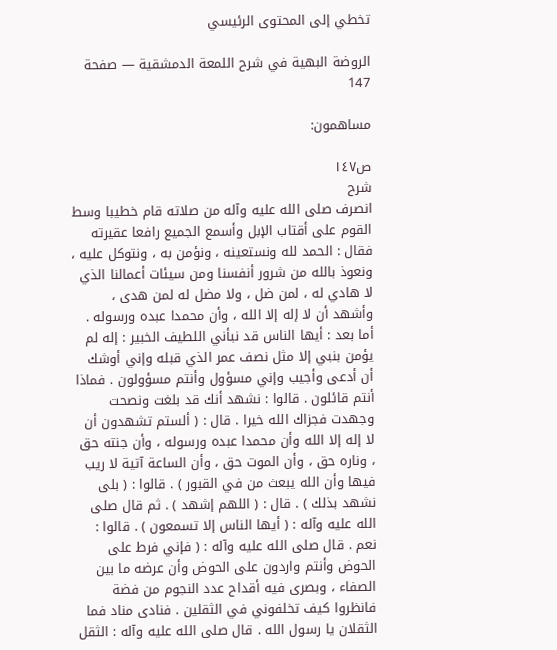تخطي إلى المحتوى الرئيسي

الروضة البهية في شرح اللمعة الدمشقية — صفحة 147

مساهمون:

ص١٤٧
شرح
انصرف صلى الله عليه وآله من صلاته قام خطيبا وسط القوم على أقتاب الإبل وأسمع الجميع رافعا عقيرته فقال : الحمد لله ونستعينه ، ونؤمن به ، ونتوكل عليه ، ونعوذ بالله من شرور أنفسنا ومن سيئات أعمالنا الذي لا هادي له ، لمن ضل ، ولا مضل له لمن هدى ، وأشهد أن لا إله إلا الله ، وأن محمدا عبده ورسوله . أما بعد : أيها الناس قد نبأني اللطيف الخبير : إله لم يؤمن بنبي إلا مثل نصف عمر الذي قبله وإني أوشك أن أدعى وأجيب وإني مسؤول وأنتم مسؤولون . فماذا أنتم قائلون . قالوا : نشهد أنك قد بلغت ونصحت وجهدت فجزاك الله خيرا . قال : ( ألستم تشهدون أن لا إله إلا الله وأن محمدا عبده ورسوله ، وأن جنته حق ، وناره حق ، وأن الموت حق ، وأن الساعة آتية لا ريب فيها وأن الله يبعث من في القبور ) . قالوا : ( بلى نشهد بذلك ) . قال : ( اللهم إشهد ) . ثم قال صلى الله عليه وآله : ( أيها الناس إلا تسمعون ) . قالوا : نعم . قال صلى الله عليه وآله : ( فإني فرط على الحوض وأنتم واردون على الحوض وأن عرضه ما بين الصفاء ، وبصرى فيه أقداح عدد النجوم من فضة فانظروا كيف تخلفوني في الثقلين . فنادى مناد فما الثقلان يا رسول الله . قال صلى الله عليه وآله : الثقل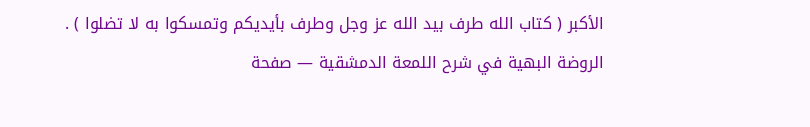الأكبر ( كتاب الله طرف بيد الله عز وجل وطرف بأيديكم وتمسكوا به لا تضلوا ) .
الروضة البهية في شرح اللمعة الدمشقية — صفحة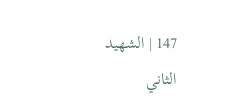147 | الشهيد الثاني